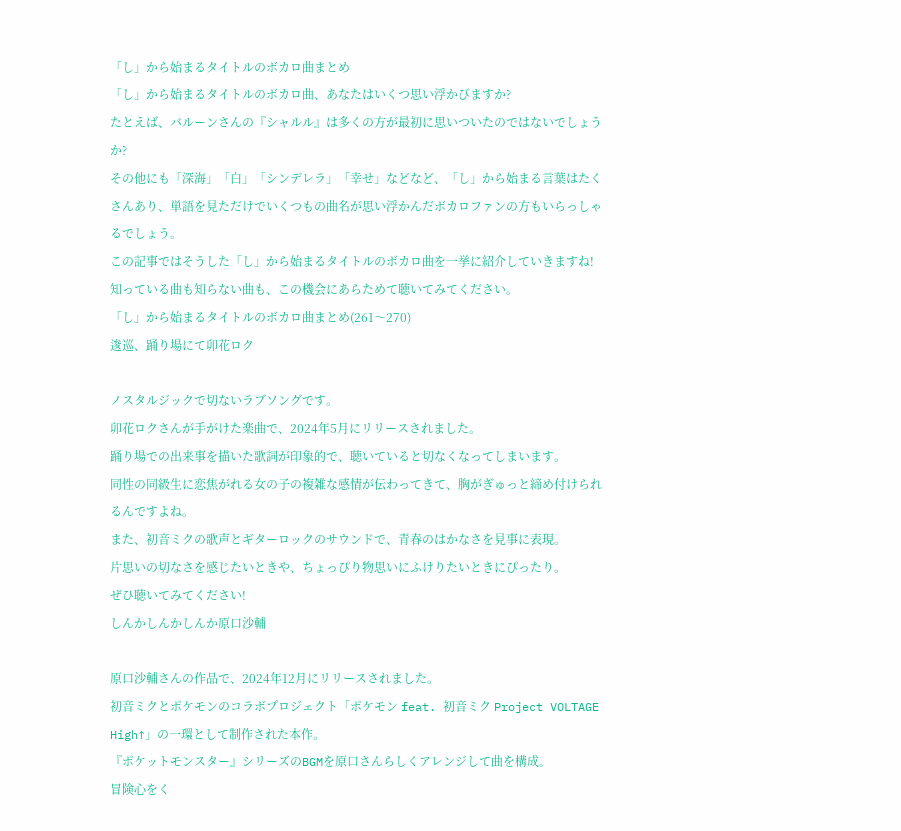「し」から始まるタイトルのボカロ曲まとめ
「し」から始まるタイトルのボカロ曲、あなたはいくつ思い浮かびますか?
たとえば、バルーンさんの『シャルル』は多くの方が最初に思いついたのではないでしょうか?
その他にも「深海」「白」「シンデレラ」「幸せ」などなど、「し」から始まる言葉はたくさんあり、単語を見ただけでいくつもの曲名が思い浮かんだボカロファンの方もいらっしゃるでしょう。
この記事ではそうした「し」から始まるタイトルのボカロ曲を一挙に紹介していきますね!
知っている曲も知らない曲も、この機会にあらためて聴いてみてください。
「し」から始まるタイトルのボカロ曲まとめ(261〜270)
逡巡、踊り場にて卯花ロク

ノスタルジックで切ないラブソングです。
卯花ロクさんが手がけた楽曲で、2024年5月にリリースされました。
踊り場での出来事を描いた歌詞が印象的で、聴いていると切なくなってしまいます。
同性の同級生に恋焦がれる女の子の複雑な感情が伝わってきて、胸がぎゅっと締め付けられるんですよね。
また、初音ミクの歌声とギターロックのサウンドで、青春のはかなさを見事に表現。
片思いの切なさを感じたいときや、ちょっぴり物思いにふけりたいときにぴったり。
ぜひ聴いてみてください!
しんかしんかしんか原口沙輔

原口沙輔さんの作品で、2024年12月にリリースされました。
初音ミクとポケモンのコラボプロジェクト「ポケモン feat. 初音ミク Project VOLTAGE High↑」の一環として制作された本作。
『ポケットモンスター』シリーズのBGMを原口さんらしくアレンジして曲を構成。
冒険心をく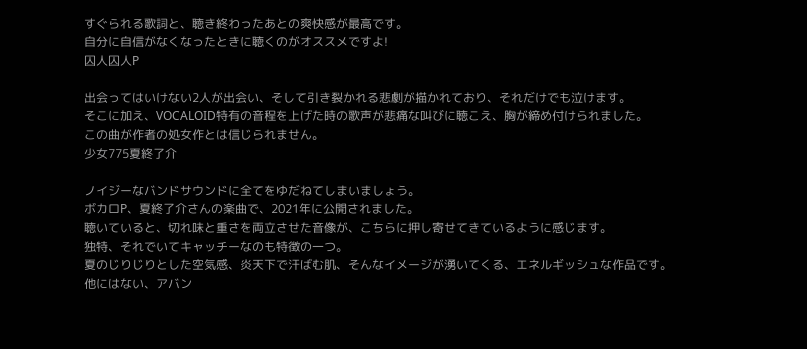すぐられる歌詞と、聴き終わったあとの爽快感が最高です。
自分に自信がなくなったときに聴くのがオススメですよ!
囚人囚人P

出会ってはいけない2人が出会い、そして引き裂かれる悲劇が描かれており、それだけでも泣けます。
そこに加え、VOCALOID特有の音程を上げた時の歌声が悲痛な叫びに聴こえ、胸が締め付けられました。
この曲が作者の処女作とは信じられません。
少女775夏終了介

ノイジーなバンドサウンドに全てをゆだねてしまいましょう。
ボカロP、夏終了介さんの楽曲で、2021年に公開されました。
聴いていると、切れ味と重さを両立させた音像が、こちらに押し寄せてきているように感じます。
独特、それでいてキャッチーなのも特徴の一つ。
夏のじりじりとした空気感、炎天下で汗ばむ肌、そんなイメージが湧いてくる、エネルギッシュな作品です。
他にはない、アバン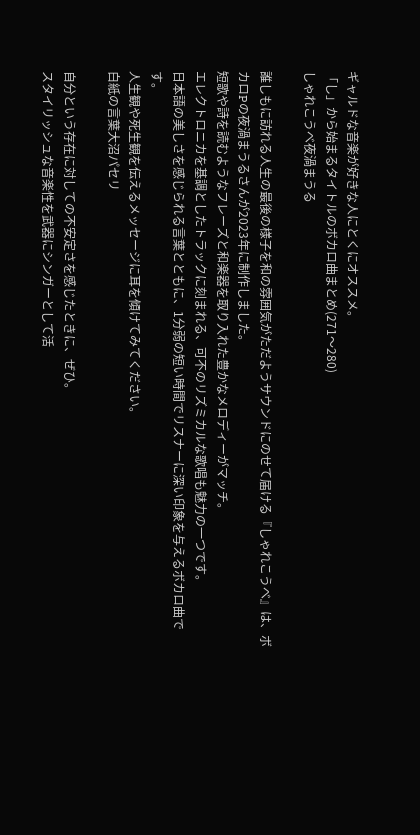ギャルドな音楽が好きな人にとくにオススメ。
「し」から始まるタイトルのボカロ曲まとめ(271〜280)
しゃれこうべ夜渦まうる

誰しもに訪れる人生の最後の様子を和の雰囲気がただようサウンドにのせて届ける『しゃれこうべ』は、ボカロPの夜渦まうるさんが2023年に制作しました。
短歌や詩を読むようなフレーズと和楽器を取り入れた豊かなメロディーがマッチ。
エレクトロニカを基調としたトラックに刻まれる、可不のリズミカルな歌唱も魅力の一つです。
日本語の美しさを感じられる言葉とともに、1分弱の短い時間でリスナーに深い印象を与えるボカロ曲です。
人生観や死生観を伝えるメッセージに耳を傾けてみてください。
白紙の言葉大沼パセリ

自分という存在に対しての不安定さを感じたときに、ぜひ。
スタイリッシュな音楽性を武器にシンガーとして活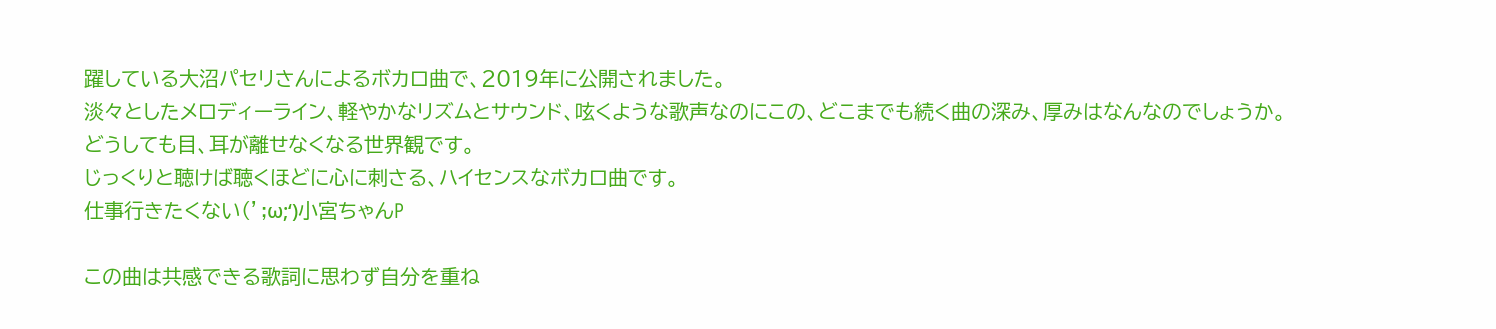躍している大沼パセリさんによるボカロ曲で、2019年に公開されました。
淡々としたメロディーライン、軽やかなリズムとサウンド、呟くような歌声なのにこの、どこまでも続く曲の深み、厚みはなんなのでしょうか。
どうしても目、耳が離せなくなる世界観です。
じっくりと聴けば聴くほどに心に刺さる、ハイセンスなボカロ曲です。
仕事行きたくない(’;ω;‘)小宮ちゃんP

この曲は共感できる歌詞に思わず自分を重ね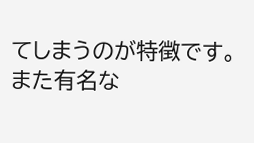てしまうのが特徴です。
また有名な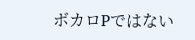ボカロPではない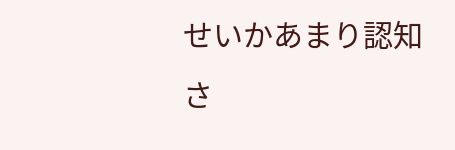せいかあまり認知さ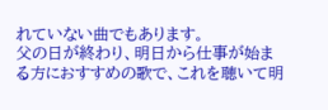れていない曲でもあります。
父の日が終わり、明日から仕事が始まる方におすすめの歌で、これを聴いて明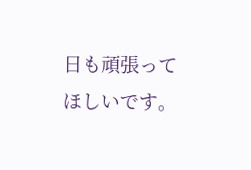日も頑張ってほしいです。